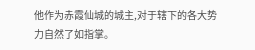他作为赤霞仙城的城主,对于辖下的各大势力自然了如指掌。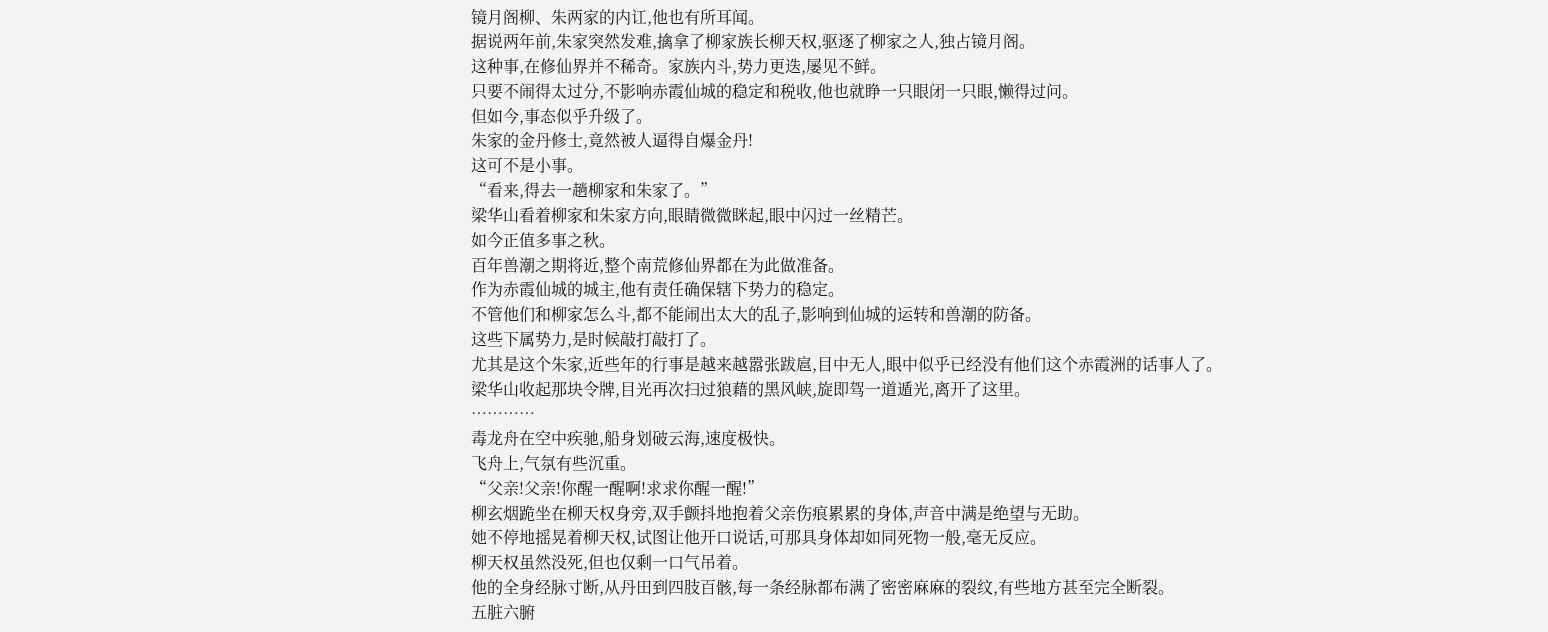镜月阁柳、朱两家的内讧,他也有所耳闻。
据说两年前,朱家突然发难,擒拿了柳家族长柳天权,驱逐了柳家之人,独占镜月阁。
这种事,在修仙界并不稀奇。家族内斗,势力更迭,屡见不鲜。
只要不闹得太过分,不影响赤霞仙城的稳定和税收,他也就睁一只眼闭一只眼,懒得过问。
但如今,事态似乎升级了。
朱家的金丹修士,竟然被人逼得自爆金丹!
这可不是小事。
“看来,得去一趟柳家和朱家了。”
梁华山看着柳家和朱家方向,眼睛微微眯起,眼中闪过一丝精芒。
如今正值多事之秋。
百年兽潮之期将近,整个南荒修仙界都在为此做准备。
作为赤霞仙城的城主,他有责任确保辖下势力的稳定。
不管他们和柳家怎么斗,都不能闹出太大的乱子,影响到仙城的运转和兽潮的防备。
这些下属势力,是时候敲打敲打了。
尤其是这个朱家,近些年的行事是越来越嚣张跋扈,目中无人,眼中似乎已经没有他们这个赤霞洲的话事人了。
梁华山收起那块令牌,目光再次扫过狼藉的黑风峡,旋即驾一道遁光,离开了这里。
…………
毒龙舟在空中疾驰,船身划破云海,速度极快。
飞舟上,气氛有些沉重。
“父亲!父亲!你醒一醒啊!求求你醒一醒!”
柳玄烟跪坐在柳天权身旁,双手颤抖地抱着父亲伤痕累累的身体,声音中满是绝望与无助。
她不停地摇晃着柳天权,试图让他开口说话,可那具身体却如同死物一般,毫无反应。
柳天权虽然没死,但也仅剩一口气吊着。
他的全身经脉寸断,从丹田到四肢百骸,每一条经脉都布满了密密麻麻的裂纹,有些地方甚至完全断裂。
五脏六腑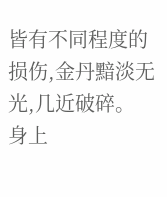皆有不同程度的损伤,金丹黯淡无光,几近破碎。
身上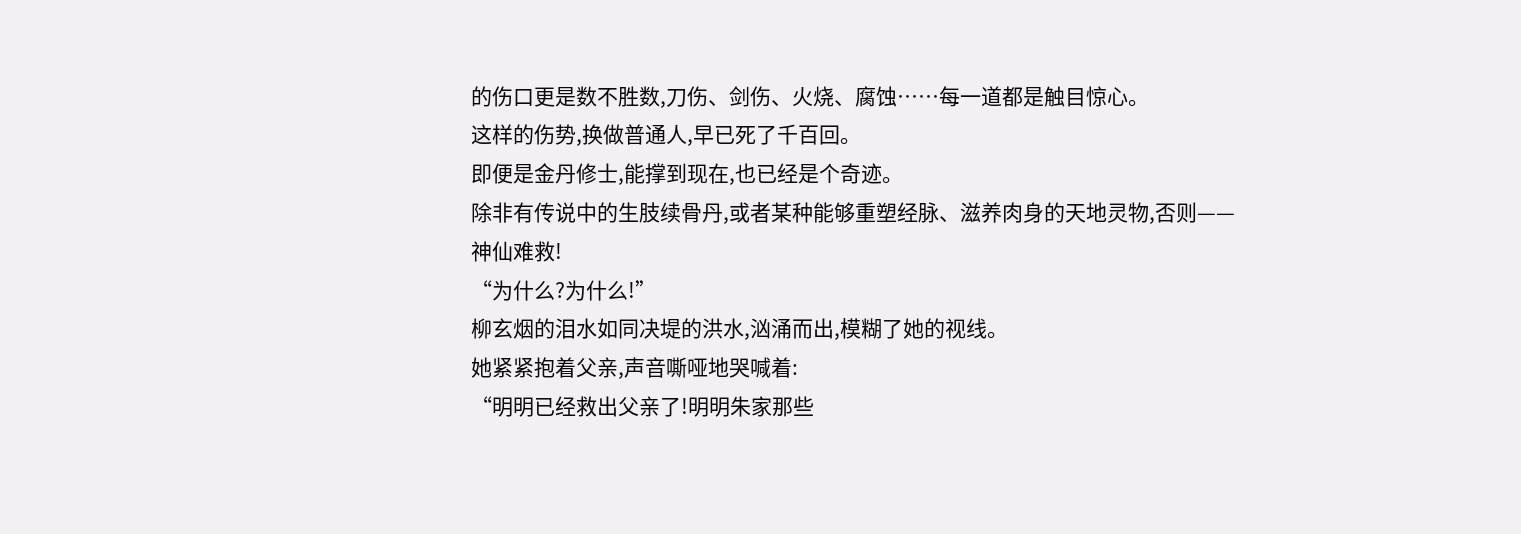的伤口更是数不胜数,刀伤、剑伤、火烧、腐蚀……每一道都是触目惊心。
这样的伤势,换做普通人,早已死了千百回。
即便是金丹修士,能撑到现在,也已经是个奇迹。
除非有传说中的生肢续骨丹,或者某种能够重塑经脉、滋养肉身的天地灵物,否则——
神仙难救!
“为什么?为什么!”
柳玄烟的泪水如同决堤的洪水,汹涌而出,模糊了她的视线。
她紧紧抱着父亲,声音嘶哑地哭喊着:
“明明已经救出父亲了!明明朱家那些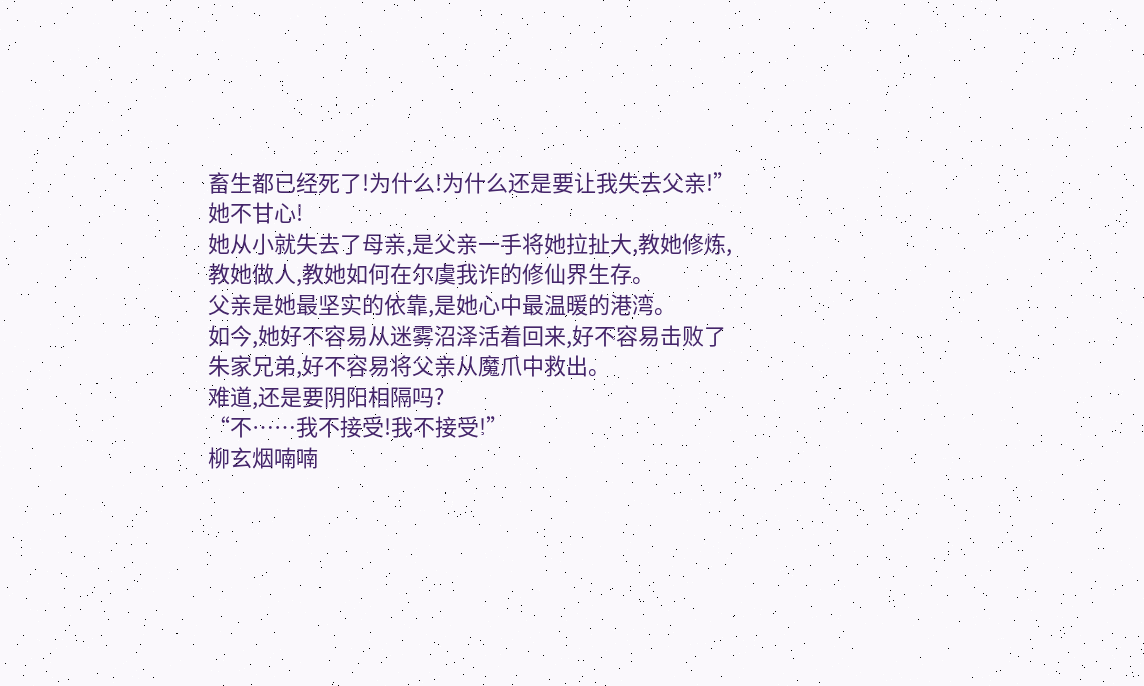畜生都已经死了!为什么!为什么还是要让我失去父亲!”
她不甘心!
她从小就失去了母亲,是父亲一手将她拉扯大,教她修炼,教她做人,教她如何在尔虞我诈的修仙界生存。
父亲是她最坚实的依靠,是她心中最温暖的港湾。
如今,她好不容易从迷雾沼泽活着回来,好不容易击败了朱家兄弟,好不容易将父亲从魔爪中救出。
难道,还是要阴阳相隔吗?
“不……我不接受!我不接受!”
柳玄烟喃喃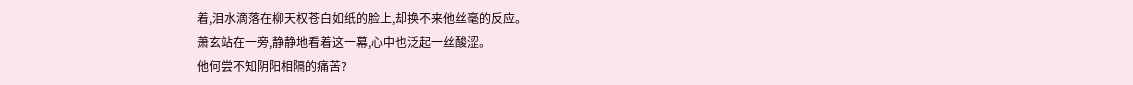着,泪水滴落在柳天权苍白如纸的脸上,却换不来他丝毫的反应。
萧玄站在一旁,静静地看着这一幕,心中也泛起一丝酸涩。
他何尝不知阴阳相隔的痛苦?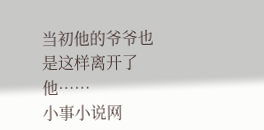当初他的爷爷也是这样离开了他……
小事小说网